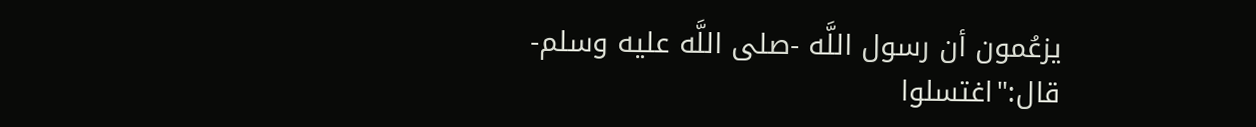يزعُمون أن رسول اللَّه -صلى اللَّه عليه وسلم- قال:"اغتسلوا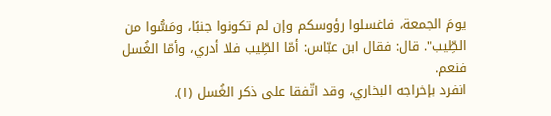يومَ الجمعة، فاغسلوا رؤوسكم وإن لم تكونوا جنبًا، ومَسُّوا من الطِّيب". قال: فقال ابن عبّاس: أمّا الطِّيب فلا أدري، وأمّا الغُسل فنعم.
انفرد بإخراجه البخاري، وقد اتّفقا على ذكر الغُسل (١).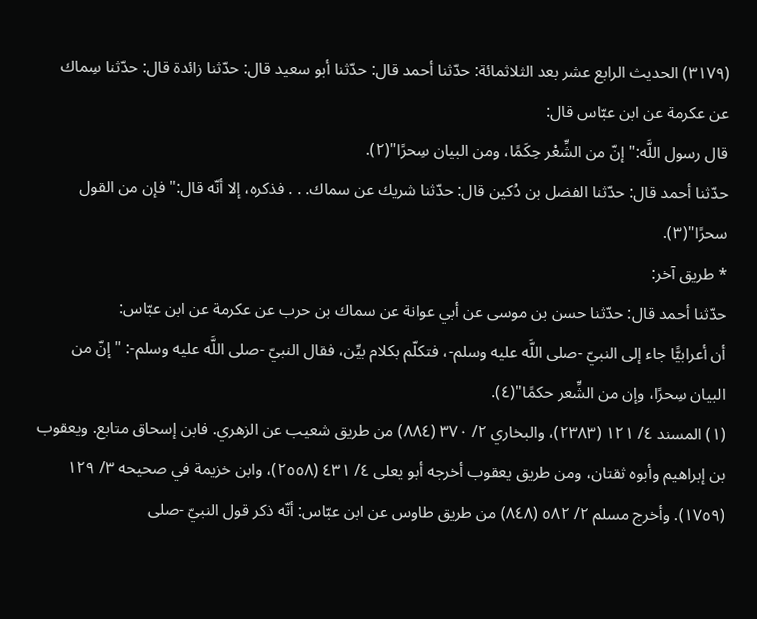(٣١٧٩) الحديث الرابع عشر بعد الثلاثمائة: حدّثنا أحمد قال: حدّثنا أبو سعيد قال: حدّثنا زائدة قال: حدّثنا سِماك عن عكرمة عن ابن عبّاس قال:
قال رسول اللَّه:"إنّ من الشِّعْر حِكَمًا، ومن البيان سِحرًا"(٢).
حدّثنا أحمد قال: حدّثنا الفضل بن دُكين قال: حدّثنا شريك عن سماك. . . فذكره، إلا أنّه قال:"فإن من القول سحرًا"(٣).
* طريق آخر:
حدّثنا أحمد قال: حدّثنا حسن بن موسى عن أبي عوانة عن سماك بن حرب عن عكرمة عن ابن عبّاس:
أن أعرابيًّا جاء إلى النبيّ -صلى اللَّه عليه وسلم-، فتكلّم بكلام بيِّن، فقال النبيّ -صلى اللَّه عليه وسلم-: "إنّ من البيان سِحرًا، وإن من الشِّعر حكمًا"(٤).
(١) المسند ٤/ ١٢١ (٢٣٨٣)، والبخاري ٢/ ٣٧٠ (٨٨٤) من طريق شعيب عن الزهري. فابن إسحاق متابع. ويعقوب بن إبراهيم وأبوه ثقتان، ومن طريق يعقوب أخرجه أبو يعلى ٤/ ٤٣١ (٢٥٥٨)، وابن خزيمة في صحيحه ٣/ ١٢٩ (١٧٥٩). وأخرج مسلم ٢/ ٥٨٢ (٨٤٨) من طريق طاوس عن ابن عبّاس: أنّه ذكر قول النبيّ -صلى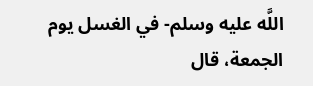اللَّه عليه وسلم- في الغسل يوم الجمعة، قال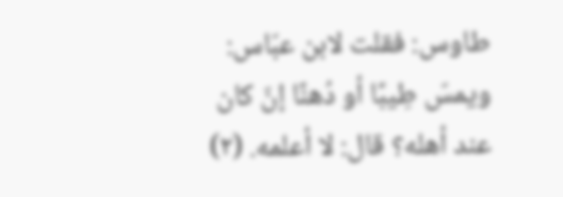طاوس: فقلت لابن عبّاس: ويمسّ طِيبًا أو دُهنًا إنّ كان عند أهله؟ قال: لا أعلمه. (٢)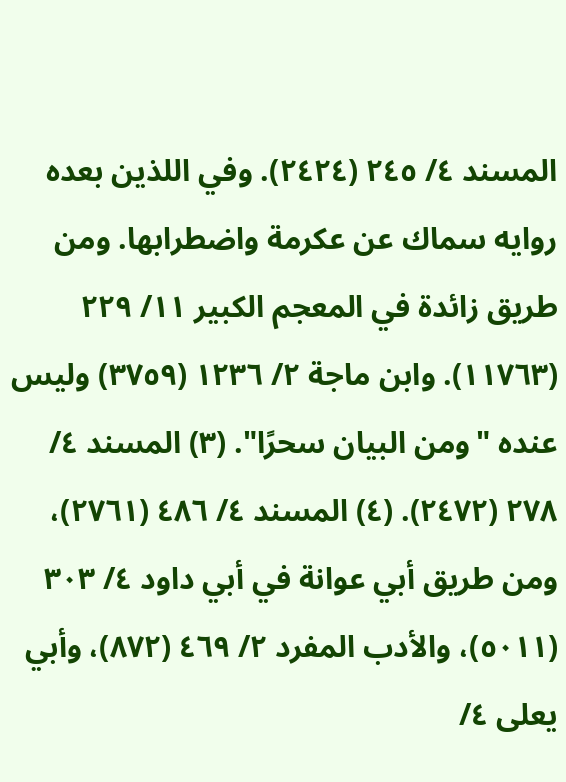المسند ٤/ ٢٤٥ (٢٤٢٤). وفي اللذين بعده روايه سماك عن عكرمة واضطرابها. ومن طريق زائدة في المعجم الكبير ١١/ ٢٢٩ (١١٧٦٣). وابن ماجة ٢/ ١٢٣٦ (٣٧٥٩) وليس عنده "ومن البيان سحرًا". (٣) المسند ٤/ ٢٧٨ (٢٤٧٢). (٤) المسند ٤/ ٤٨٦ (٢٧٦١)، ومن طريق أبي عوانة في أبي داود ٤/ ٣٠٣ (٥٠١١)، والأدب المفرد ٢/ ٤٦٩ (٨٧٢)، وأبي يعلى ٤/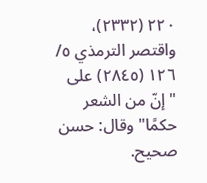٢٢٠ (٢٣٣٢)، واقتصر الترمذي ٥/ ١٢٦ (٢٨٤٥) على "إنّ من الشعر حكمًا" وقال: حسن صحيح.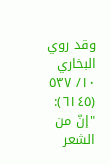وقد روي البخاري ١٠/ ٥٣٧ (٦١٤٥): "إنّ من الشعر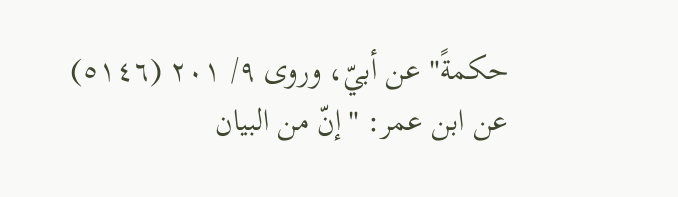حكمةً" عن أبيّ، وروى ٩/ ٢٠١ (٥١٤٦) عن ابن عمر: "إنّ من البيان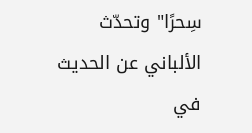سِحرًا" وتحدّث الألباني عن الحديث في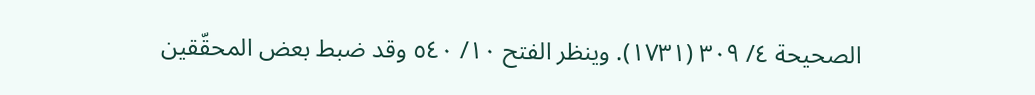الصحيحة ٤/ ٣٠٩ (١٧٣١). وينظر الفتح ١٠/ ٥٤٠ وقد ضبط بعض المحقّقين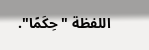اللفظة "حِكَمًا".